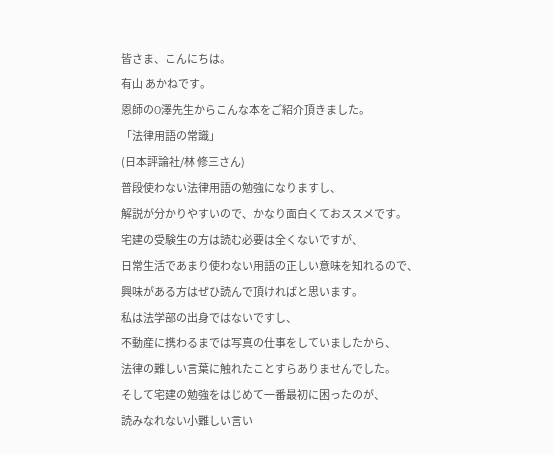皆さま、こんにちは。
有山 あかねです。
恩師のO澤先生からこんな本をご紹介頂きました。
「法律用語の常識」
(日本評論社/林 修三さん)
普段使わない法律用語の勉強になりますし、
解説が分かりやすいので、かなり面白くておススメです。
宅建の受験生の方は読む必要は全くないですが、
日常生活であまり使わない用語の正しい意味を知れるので、
興味がある方はぜひ読んで頂ければと思います。
私は法学部の出身ではないですし、
不動産に携わるまでは写真の仕事をしていましたから、
法律の難しい言葉に触れたことすらありませんでした。
そして宅建の勉強をはじめて一番最初に困ったのが、
読みなれない小難しい言い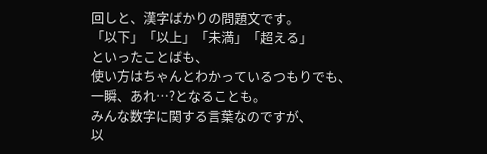回しと、漢字ばかりの問題文です。
「以下」「以上」「未満」「超える」
といったことばも、
使い方はちゃんとわかっているつもりでも、
一瞬、あれ…?となることも。
みんな数字に関する言葉なのですが、
以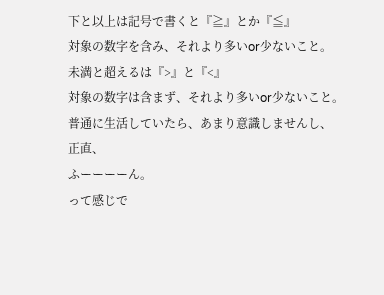下と以上は記号で書くと『≧』とか『≦』
対象の数字を含み、それより多いor少ないこと。
未満と超えるは『>』と『<』
対象の数字は含まず、それより多いor少ないこと。
普通に生活していたら、あまり意識しませんし、
正直、
ふーーーーん。
って感じで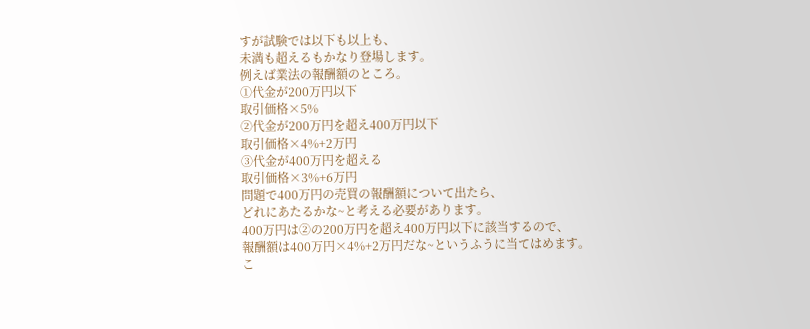すが試験では以下も以上も、
未満も超えるもかなり登場します。
例えば業法の報酬額のところ。
①代金が200万円以下
取引価格×5%
➁代金が200万円を超え400万円以下
取引価格×4%+2万円
③代金が400万円を超える
取引価格×3%+6万円
問題で400万円の売買の報酬額について出たら、
どれにあたるかな~と考える必要があります。
400万円は➁の200万円を超え400万円以下に該当するので、
報酬額は400万円×4%+2万円だな~というふうに当てはめます。
こ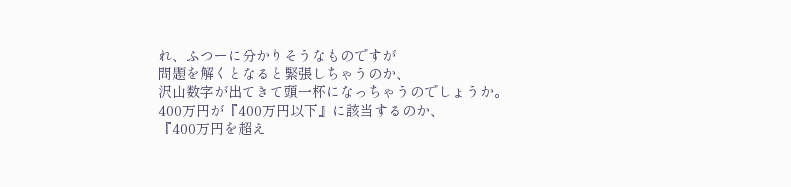れ、ふつーに分かりそうなものですが
問題を解くとなると緊張しちゃうのか、
沢山数字が出てきて頭一杯になっちゃうのでしょうか。
400万円が『400万円以下』に該当するのか、
『400万円を超え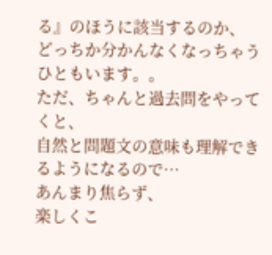る』のほうに該当するのか、
どっちか分かんなくなっちゃうひともいます。。
ただ、ちゃんと過去問をやってくと、
自然と問題文の意味も理解できるようになるので…
あんまり焦らず、
楽しくこ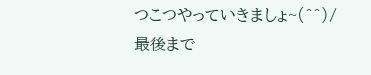つこつやっていきましょ~(^^)/
最後まで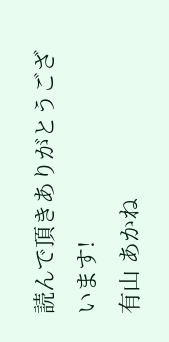読んで頂きありがとうございます!
有山 あかね